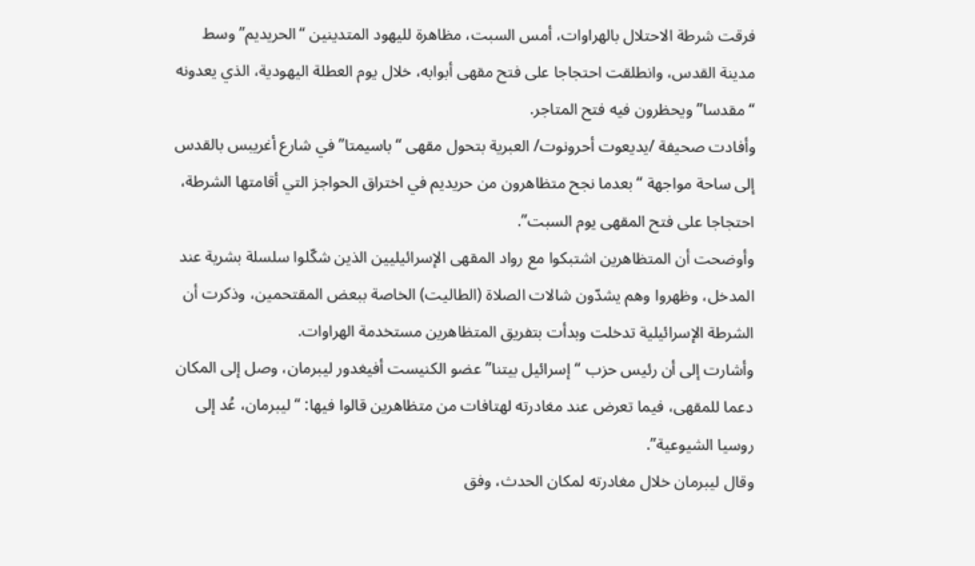فرقت شرطة الاحتلال بالهراوات، أمس السبت، مظاهرة لليهود المتدينين “الحريديم” وسط مدينة القدس، وانطلقت احتجاجا على فتح مقهى أبوابه، خلال يوم العطلة اليهودية، الذي يعدونه “مقدسا” ويحظرون فيه فتح المتاجر.
وأفادت صحيفة /يديعوت أحرونوت/ العبرية بتحول مقهى “باسيمتا” في شارع أغريبس بالقدس إلى ساحة مواجهة “بعدما نجح متظاهرون من حريديم في اختراق الحواجز التي أقامتها الشرطة، احتجاجا على فتح المقهى يوم السبت”.
وأوضحت أن المتظاهرين اشتبكوا مع رواد المقهى الإسرائيليين الذين شكّلوا سلسلة بشرية عند المدخل، وظهروا وهم يشدّون شالات الصلاة (الطاليت) الخاصة ببعض المقتحمين، وذكرت أن الشرطة الإسرائيلية تدخلت وبدأت بتفريق المتظاهرين مستخدمة الهراوات.
وأشارت إلى أن رئيس حزب “إسرائيل بيتنا” عضو الكنيست أفيغدور ليبرمان، وصل إلى المكان دعما للمقهى، فيما تعرض عند مغادرته لهتافات من متظاهرين قالوا فيها: “ليبرمان، عُد إلى روسيا الشيوعية”.
وقال ليبرمان خلال مغادرته لمكان الحدث، وفق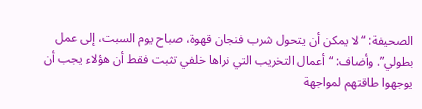الصحيفة: “لا يمكن أن يتحول شرب فنجان قهوة، صباح يوم السبت، إلى عمل بطولي”. وأضاف: “أعمال التخريب التي نراها خلفي تثبت فقط أن هؤلاء يجب أن يوجهوا طاقتهم لمواجهة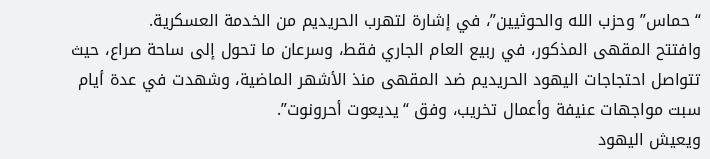“حماس” وحزب الله والحوثيين”، في إشارة لتهرب الحريديم من الخدمة العسكرية.
وافتتح المقهى المذكور، في ربيع العام الجاري فقط، وسرعان ما تحول إلى ساحة صراع، حيث تتواصل احتجاجات اليهود الحريديم ضد المقهى منذ الأشهر الماضية، وشهدت في عدة أيام سبت مواجهات عنيفة وأعمال تخريب، وفق “يديعوت أحرونوت”.
ويعيش اليهود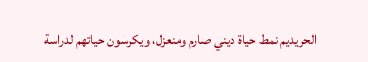الحريديم نمط حياة ديني صارم ومنعزل، ويكرسون حياتهم لدراسة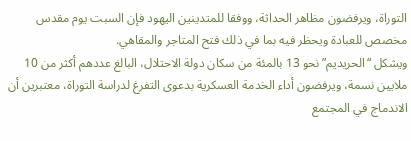التوراة، ويرفضون مظاهر الحداثة، ووفقا للمتدينين اليهود فإن السبت يوم مقدس مخصص للعبادة ويحظر فيه بما في ذلك فتح المتاجر والمقاهي.
ويشكل “الحريديم” نحو 13 بالمئة من سكان دولة الاحتلال، البالغ عددهم أكثر من 10 ملايين نسمة، ويرفضون أداء الخدمة العسكرية بدعوى التفرغ لدراسة التوراة، معتبرين أن الاندماج في المجتمع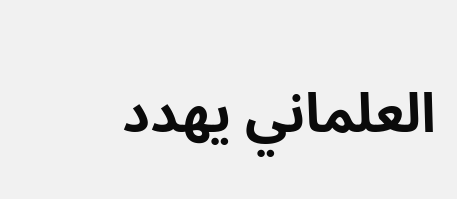العلماني يهدد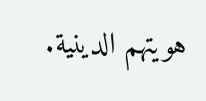هويتهم الدينية.